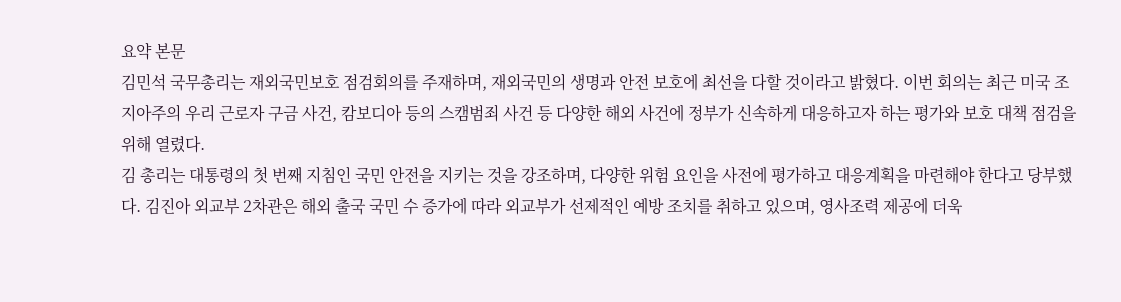요약 본문
김민석 국무총리는 재외국민보호 점검회의를 주재하며, 재외국민의 생명과 안전 보호에 최선을 다할 것이라고 밝혔다. 이번 회의는 최근 미국 조지아주의 우리 근로자 구금 사건, 캄보디아 등의 스캠범죄 사건 등 다양한 해외 사건에 정부가 신속하게 대응하고자 하는 평가와 보호 대책 점검을 위해 열렸다.
김 총리는 대통령의 첫 번째 지침인 국민 안전을 지키는 것을 강조하며, 다양한 위험 요인을 사전에 평가하고 대응계획을 마련해야 한다고 당부했다. 김진아 외교부 2차관은 해외 출국 국민 수 증가에 따라 외교부가 선제적인 예방 조치를 취하고 있으며, 영사조력 제공에 더욱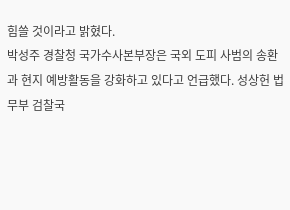힘쓸 것이라고 밝혔다.
박성주 경찰청 국가수사본부장은 국외 도피 사범의 송환과 현지 예방활동을 강화하고 있다고 언급했다. 성상헌 법무부 검찰국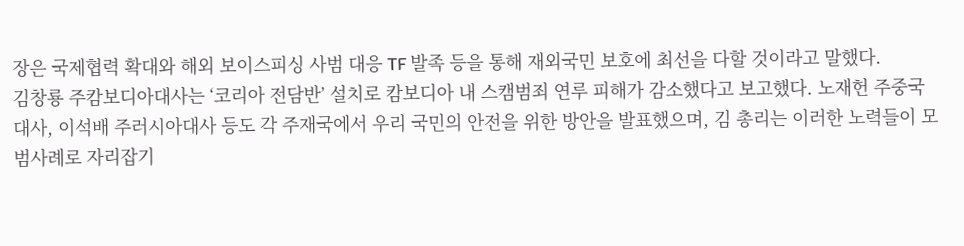장은 국제협력 확대와 해외 보이스피싱 사범 대응 TF 발족 등을 통해 재외국민 보호에 최선을 다할 것이라고 말했다.
김창룡 주캄보디아대사는 ‘코리아 전담반’ 설치로 캄보디아 내 스캠범죄 연루 피해가 감소했다고 보고했다. 노재헌 주중국대사, 이석배 주러시아대사 등도 각 주재국에서 우리 국민의 안전을 위한 방안을 발표했으며, 김 총리는 이러한 노력들이 모범사례로 자리잡기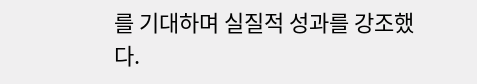를 기대하며 실질적 성과를 강조했다.